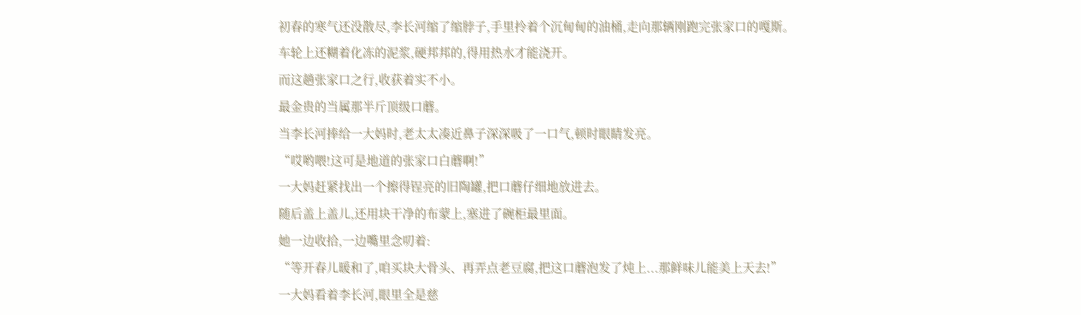初春的寒气还没散尽,李长河缩了缩脖子,手里拎着个沉甸甸的油桶,走向那辆刚跑完张家口的嘎斯。
车轮上还糊着化冻的泥浆,硬邦邦的,得用热水才能浇开。
而这趟张家口之行,收获着实不小。
最金贵的当属那半斤顶级口蘑。
当李长河捧给一大妈时,老太太凑近鼻子深深吸了一口气,顿时眼睛发亮。
“哎哟喂!这可是地道的张家口白蘑啊!”
一大妈赶紧找出一个擦得锃亮的旧陶罐,把口蘑仔细地放进去。
随后盖上盖儿,还用块干净的布蒙上,塞进了碗柜最里面。
她一边收拾,一边嘴里念叨着:
“等开春儿暖和了,咱买块大骨头、再弄点老豆腐,把这口蘑泡发了炖上...那鲜味儿能美上天去!”
一大妈看着李长河,眼里全是慈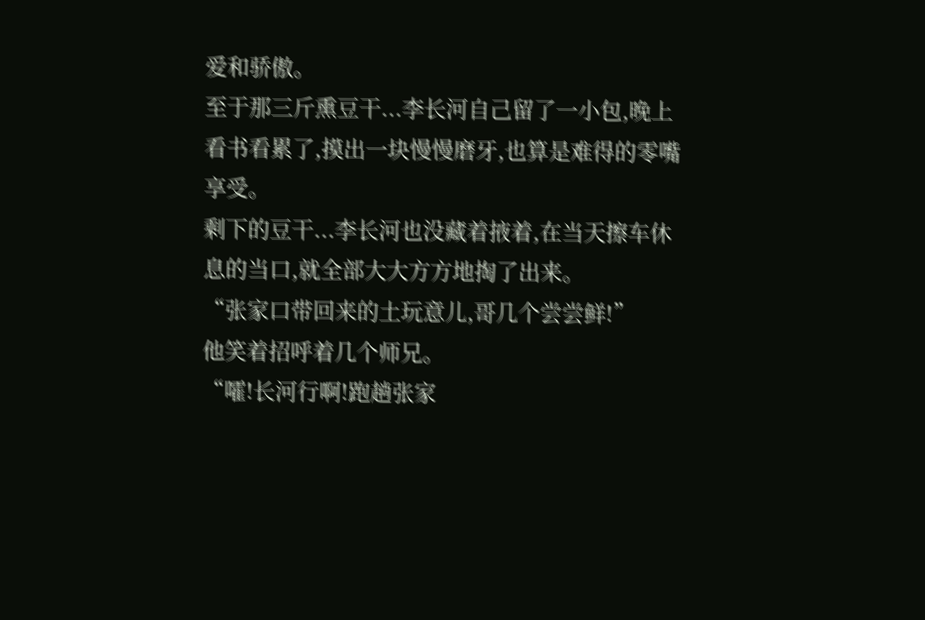爱和骄傲。
至于那三斤熏豆干...李长河自己留了一小包,晚上看书看累了,摸出一块慢慢磨牙,也算是难得的零嘴享受。
剩下的豆干...李长河也没藏着掖着,在当天擦车休息的当口,就全部大大方方地掏了出来。
“张家口带回来的土玩意儿,哥几个尝尝鲜!”
他笑着招呼着几个师兄。
“嚯!长河行啊!跑趟张家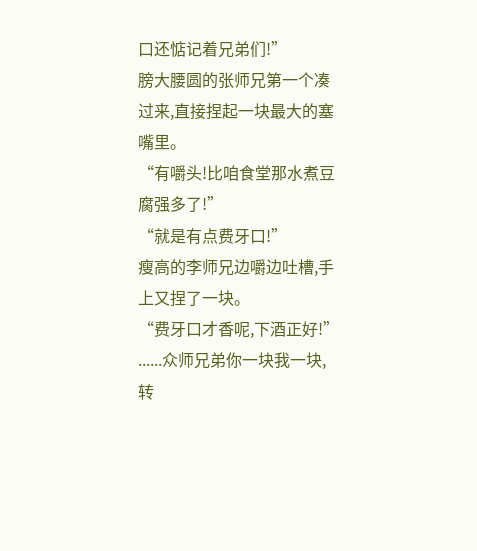口还惦记着兄弟们!”
膀大腰圆的张师兄第一个凑过来,直接捏起一块最大的塞嘴里。
“有嚼头!比咱食堂那水煮豆腐强多了!”
“就是有点费牙口!”
瘦高的李师兄边嚼边吐槽,手上又捏了一块。
“费牙口才香呢,下酒正好!”
......众师兄弟你一块我一块,转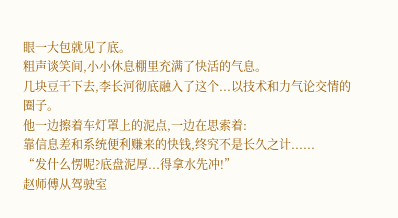眼一大包就见了底。
粗声谈笑间,小小休息棚里充满了快活的气息。
几块豆干下去,李长河彻底融入了这个...以技术和力气论交情的圈子。
他一边擦着车灯罩上的泥点,一边在思索着:
靠信息差和系统便利赚来的快钱,终究不是长久之计......
“发什么愣呢?底盘泥厚...得拿水先冲!”
赵师傅从驾驶室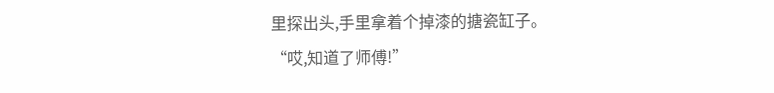里探出头,手里拿着个掉漆的搪瓷缸子。
“哎,知道了师傅!”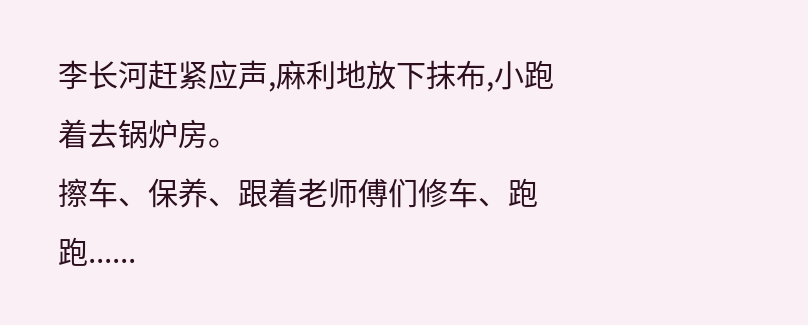李长河赶紧应声,麻利地放下抹布,小跑着去锅炉房。
擦车、保养、跟着老师傅们修车、跑跑......